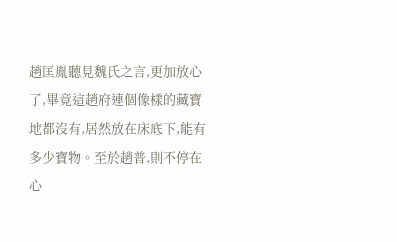趙匡胤聽見魏氏之言,更加放心了,畢竟這趙府連個像樣的藏寶地都沒有,居然放在床底下,能有多少寶物。至於趙普,則不停在心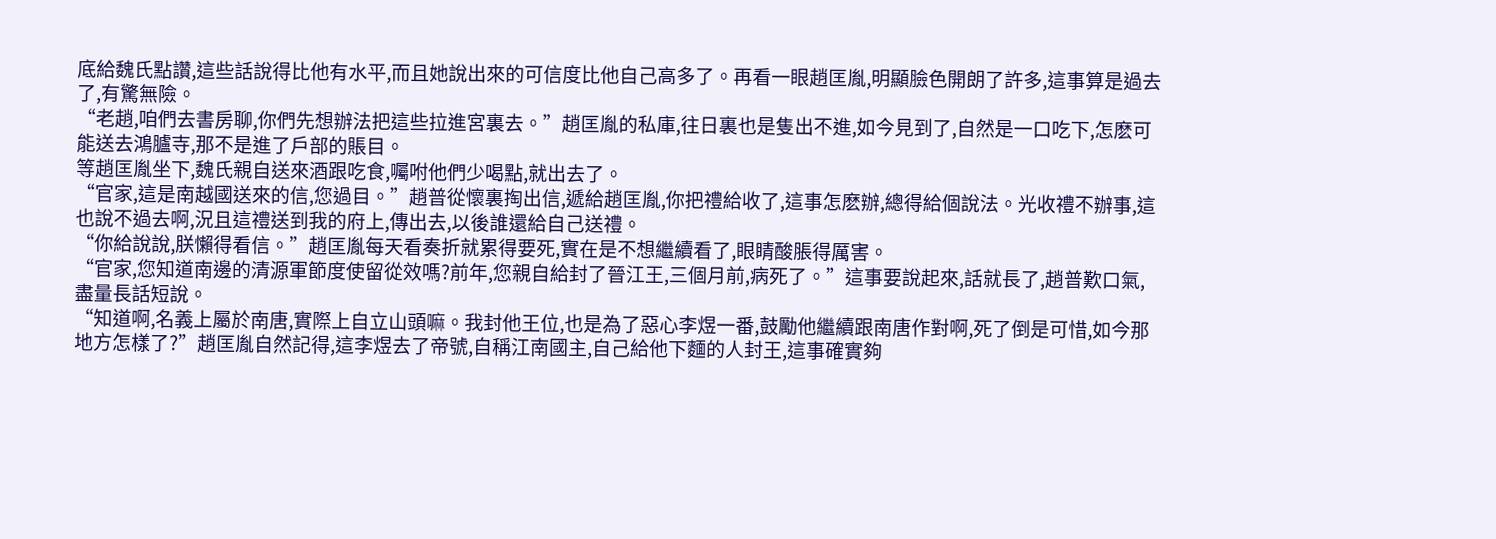底給魏氏點讚,這些話說得比他有水平,而且她說出來的可信度比他自己高多了。再看一眼趙匡胤,明顯臉色開朗了許多,這事算是過去了,有驚無險。
“老趙,咱們去書房聊,你們先想辦法把這些拉進宮裏去。”趙匡胤的私庫,往日裏也是隻出不進,如今見到了,自然是一口吃下,怎麽可能送去鴻臚寺,那不是進了戶部的賬目。
等趙匡胤坐下,魏氏親自送來酒跟吃食,囑咐他們少喝點,就出去了。
“官家,這是南越國送來的信,您過目。”趙普從懷裏掏出信,遞給趙匡胤,你把禮給收了,這事怎麽辦,總得給個說法。光收禮不辦事,這也說不過去啊,況且這禮送到我的府上,傳出去,以後誰還給自己送禮。
“你給說說,朕懶得看信。”趙匡胤每天看奏折就累得要死,實在是不想繼續看了,眼睛酸脹得厲害。
“官家,您知道南邊的清源軍節度使留從效嗎?前年,您親自給封了晉江王,三個月前,病死了。”這事要說起來,話就長了,趙普歎口氣,盡量長話短說。
“知道啊,名義上屬於南唐,實際上自立山頭嘛。我封他王位,也是為了惡心李煜一番,鼓勵他繼續跟南唐作對啊,死了倒是可惜,如今那地方怎樣了?”趙匡胤自然記得,這李煜去了帝號,自稱江南國主,自己給他下麵的人封王,這事確實夠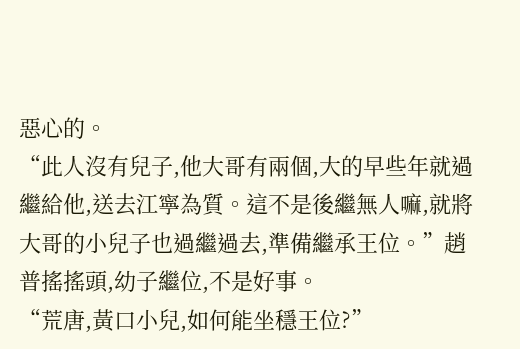惡心的。
“此人沒有兒子,他大哥有兩個,大的早些年就過繼給他,送去江寧為質。這不是後繼無人嘛,就將大哥的小兒子也過繼過去,準備繼承王位。”趙普搖搖頭,幼子繼位,不是好事。
“荒唐,黃口小兒,如何能坐穩王位?”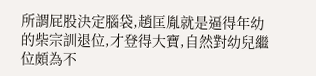所謂屁股決定腦袋,趙匡胤就是逼得年幼的柴宗訓退位,才登得大寶,自然對幼兒繼位頗為不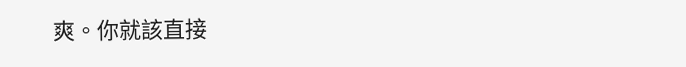爽。你就該直接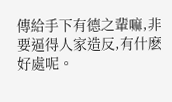傳給手下有德之輩嘛,非要逼得人家造反,有什麽好處呢。